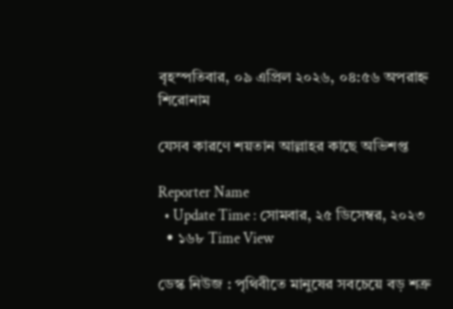বৃহস্পতিবার, ০৯ এপ্রিল ২০২৬, ০৪:৫৬ অপরাহ্ন
শিরোনাম

যেসব কারণে শয়তান আল্লাহর কাছে অভিশপ্ত

Reporter Name
  • Update Time : সোমবার, ২৫ ডিসেম্বর, ২০২৩
  • ১৬৮ Time View

ডেস্ক নিউজ : পৃথিবীতে মানুষের সবচেয়ে বড় শত্রু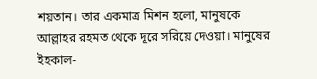শয়তান। তার একমাত্র মিশন হলো, মানুষকে আল্লাহর রহমত থেকে দূরে সরিয়ে দেওয়া। মানুষের ইহকাল-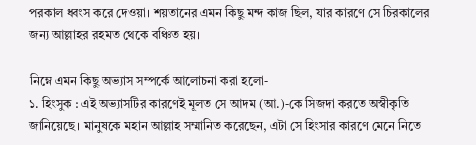পরকাল ধ্বংস করে দেওয়া। শয়তানের এমন কিছু মন্দ কাজ ছিল, যার কারণে সে চিরকালের জন্য আল্লাহর রহমত থেকে বঞ্চিত হয়।

নিম্নে এমন কিছু অভ্যাস সম্পর্কে আলোচনা করা হলো-
১. হিংসুক : এই অভ্যাসটির কারণেই মূলত সে আদম (আ.)-কে সিজদা করতে অস্বীকৃতি জানিয়েছে। মানুষকে মহান আল্লাহ সম্মানিত করেছেন, এটা সে হিংসার কারণে মেনে নিতে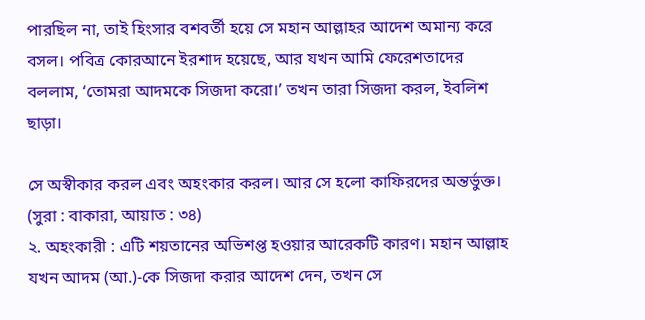পারছিল না, তাই হিংসার বশবর্তী হয়ে সে মহান আল্লাহর আদেশ অমান্য করে বসল। পবিত্র কোরআনে ইরশাদ হয়েছে, আর যখন আমি ফেরেশতাদের বললাম, ‘তোমরা আদমকে সিজদা করো।’ তখন তারা সিজদা করল, ইবলিশ ছাড়া।

সে অস্বীকার করল এবং অহংকার করল। আর সে হলো কাফিরদের অন্তর্ভুক্ত। (সুরা : বাকারা, আয়াত : ৩৪)
২. অহংকারী : এটি শয়তানের অভিশপ্ত হওয়ার আরেকটি কারণ। মহান আল্লাহ যখন আদম (আ.)-কে সিজদা করার আদেশ দেন, তখন সে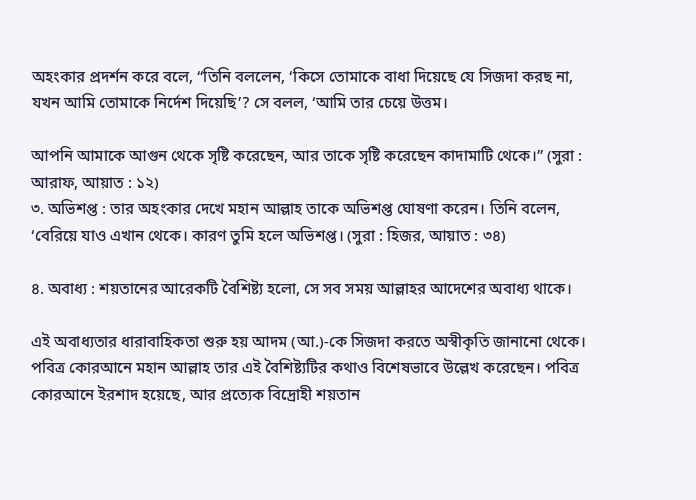অহংকার প্রদর্শন করে বলে, “তিনি বললেন, ‘কিসে তোমাকে বাধা দিয়েছে যে সিজদা করছ না, যখন আমি তোমাকে নির্দেশ দিয়েছি’? সে বলল, ‘আমি তার চেয়ে উত্তম।

আপনি আমাকে আগুন থেকে সৃষ্টি করেছেন, আর তাকে সৃষ্টি করেছেন কাদামাটি থেকে।” (সুরা : আরাফ, আয়াত : ১২)
৩. অভিশপ্ত : তার অহংকার দেখে মহান আল্লাহ তাকে অভিশপ্ত ঘোষণা করেন। তিনি বলেন, ‘বেরিয়ে যাও এখান থেকে। কারণ তুমি হলে অভিশপ্ত। (সুরা : হিজর, আয়াত : ৩৪)

৪. অবাধ্য : শয়তানের আরেকটি বৈশিষ্ট্য হলো, সে সব সময় আল্লাহর আদেশের অবাধ্য থাকে।

এই অবাধ্যতার ধারাবাহিকতা শুরু হয় আদম (আ.)-কে সিজদা করতে অস্বীকৃতি জানানো থেকে। পবিত্র কোরআনে মহান আল্লাহ তার এই বৈশিষ্ট্যটির কথাও বিশেষভাবে উল্লেখ করেছেন। পবিত্র কোরআনে ইরশাদ হয়েছে, আর প্রত্যেক বিদ্রোহী শয়তান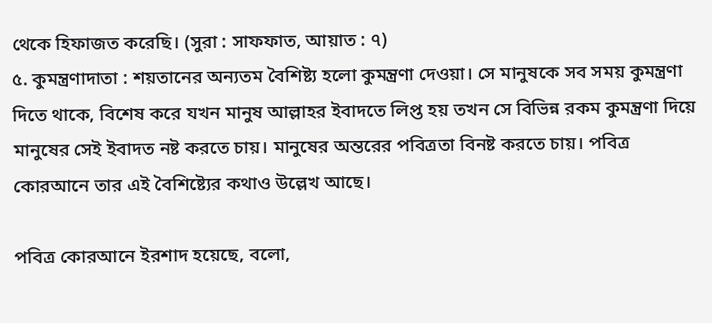থেকে হিফাজত করেছি। (সুরা : সাফফাত, আয়াত : ৭)
৫. কুমন্ত্রণাদাতা : শয়তানের অন্যতম বৈশিষ্ট্য হলো কুমন্ত্রণা দেওয়া। সে মানুষকে সব সময় কুমন্ত্রণা দিতে থাকে, বিশেষ করে যখন মানুষ আল্লাহর ইবাদতে লিপ্ত হয় তখন সে বিভিন্ন রকম কুমন্ত্রণা দিয়ে মানুষের সেই ইবাদত নষ্ট করতে চায়। মানুষের অন্তরের পবিত্রতা বিনষ্ট করতে চায়। পবিত্র কোরআনে তার এই বৈশিষ্ট্যের কথাও উল্লেখ আছে।

পবিত্র কোরআনে ইরশাদ হয়েছে, বলো,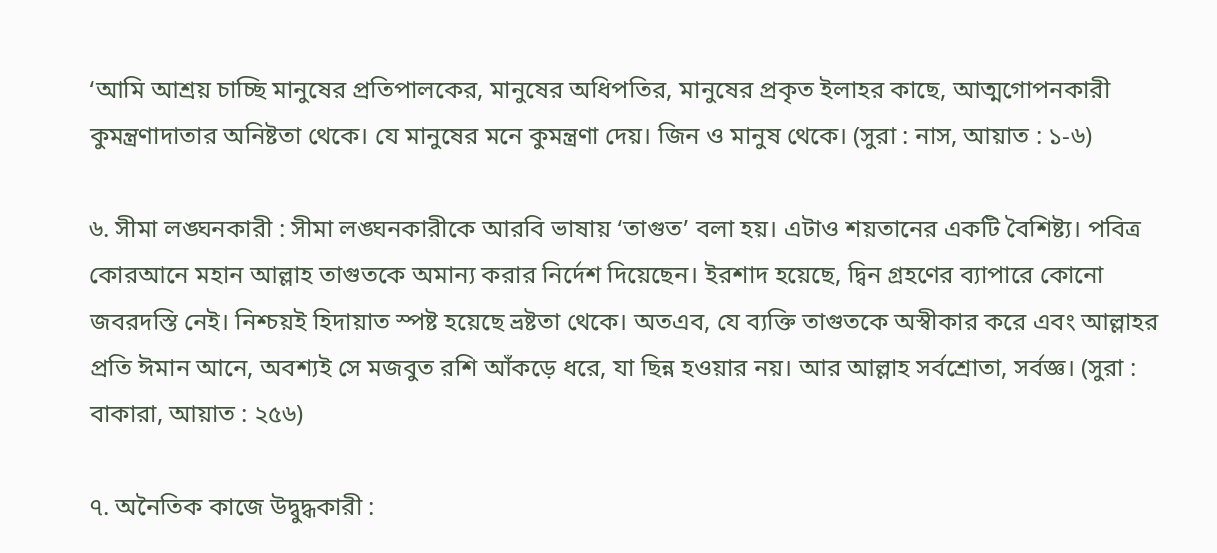‘আমি আশ্রয় চাচ্ছি মানুষের প্রতিপালকের, মানুষের অধিপতির, মানুষের প্রকৃত ইলাহর কাছে, আত্মগোপনকারী কুমন্ত্রণাদাতার অনিষ্টতা থেকে। যে মানুষের মনে কুমন্ত্রণা দেয়। জিন ও মানুষ থেকে। (সুরা : নাস, আয়াত : ১-৬)

৬. সীমা লঙ্ঘনকারী : সীমা লঙ্ঘনকারীকে আরবি ভাষায় ‘তাগুত’ বলা হয়। এটাও শয়তানের একটি বৈশিষ্ট্য। পবিত্র কোরআনে মহান আল্লাহ তাগুতকে অমান্য করার নির্দেশ দিয়েছেন। ইরশাদ হয়েছে, দ্বিন গ্রহণের ব্যাপারে কোনো জবরদস্তি নেই। নিশ্চয়ই হিদায়াত স্পষ্ট হয়েছে ভ্রষ্টতা থেকে। অতএব, যে ব্যক্তি তাগুতকে অস্বীকার করে এবং আল্লাহর প্রতি ঈমান আনে, অবশ্যই সে মজবুত রশি আঁকড়ে ধরে, যা ছিন্ন হওয়ার নয়। আর আল্লাহ সর্বশ্রোতা, সর্বজ্ঞ। (সুরা : বাকারা, আয়াত : ২৫৬)

৭. অনৈতিক কাজে উদ্বুদ্ধকারী :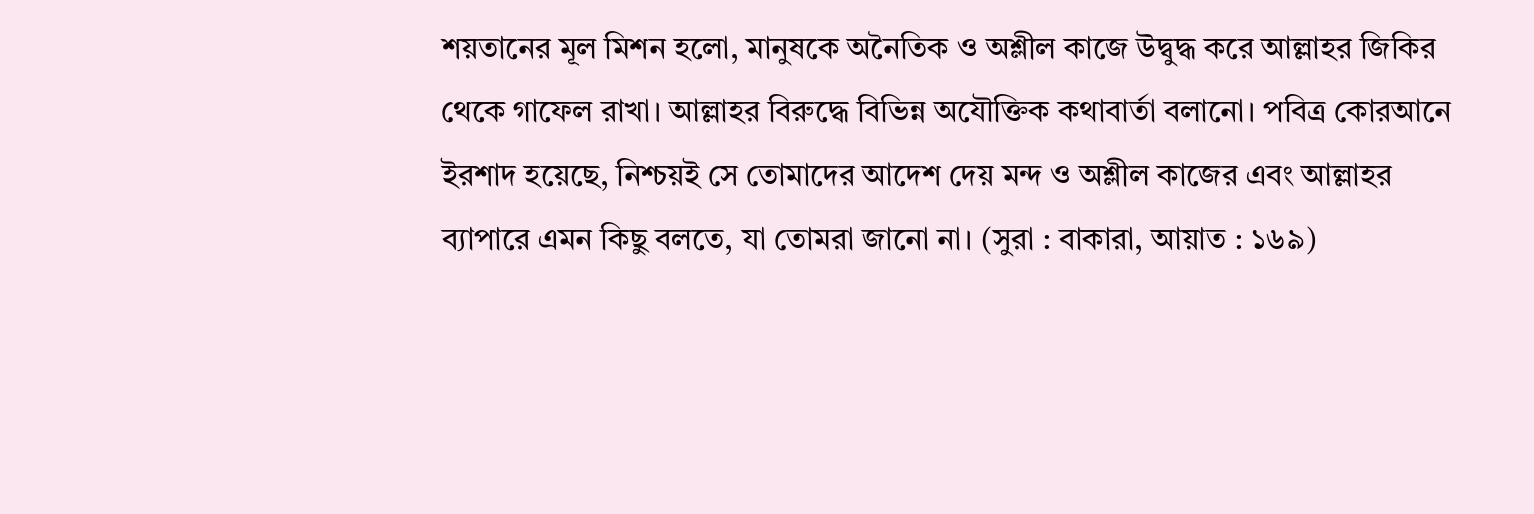শয়তানের মূল মিশন হলো, মানুষকে অনৈতিক ও অশ্লীল কাজে উদ্বুদ্ধ করে আল্লাহর জিকির থেকে গাফেল রাখা। আল্লাহর বিরুদ্ধে বিভিন্ন অযৌক্তিক কথাবার্তা বলানো। পবিত্র কোরআনে ইরশাদ হয়েছে, নিশ্চয়ই সে তোমাদের আদেশ দেয় মন্দ ও অশ্লীল কাজের এবং আল্লাহর ব্যাপারে এমন কিছু বলতে, যা তোমরা জানো না। (সুরা : বাকারা, আয়াত : ১৬৯)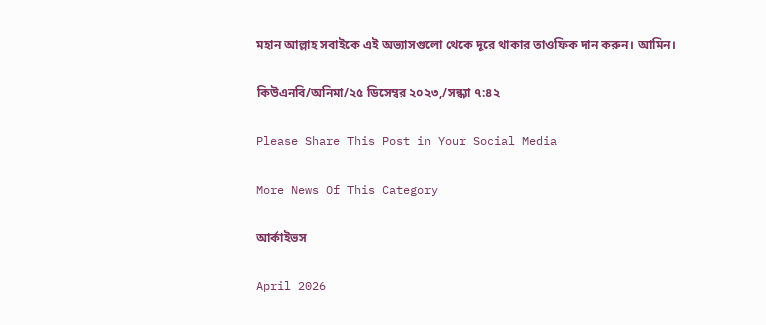মহান আল্লাহ সবাইকে এই অভ্যাসগুলো থেকে দূরে থাকার তাওফিক দান করুন। আমিন।

কিউএনবি/অনিমা/২৫ ডিসেম্বর ২০২৩,/সন্ধ্যা ৭:৪২

Please Share This Post in Your Social Media

More News Of This Category

আর্কাইভস

April 2026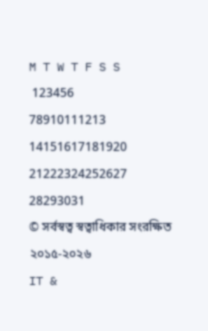M T W T F S S
 123456
78910111213
14151617181920
21222324252627
28293031
© সর্বস্বত্ব স্বত্বাধিকার সংরক্ষিত ২০১৫-২০২৬
IT &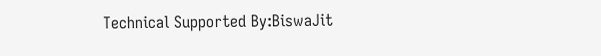Technical Supported By:BiswaJit